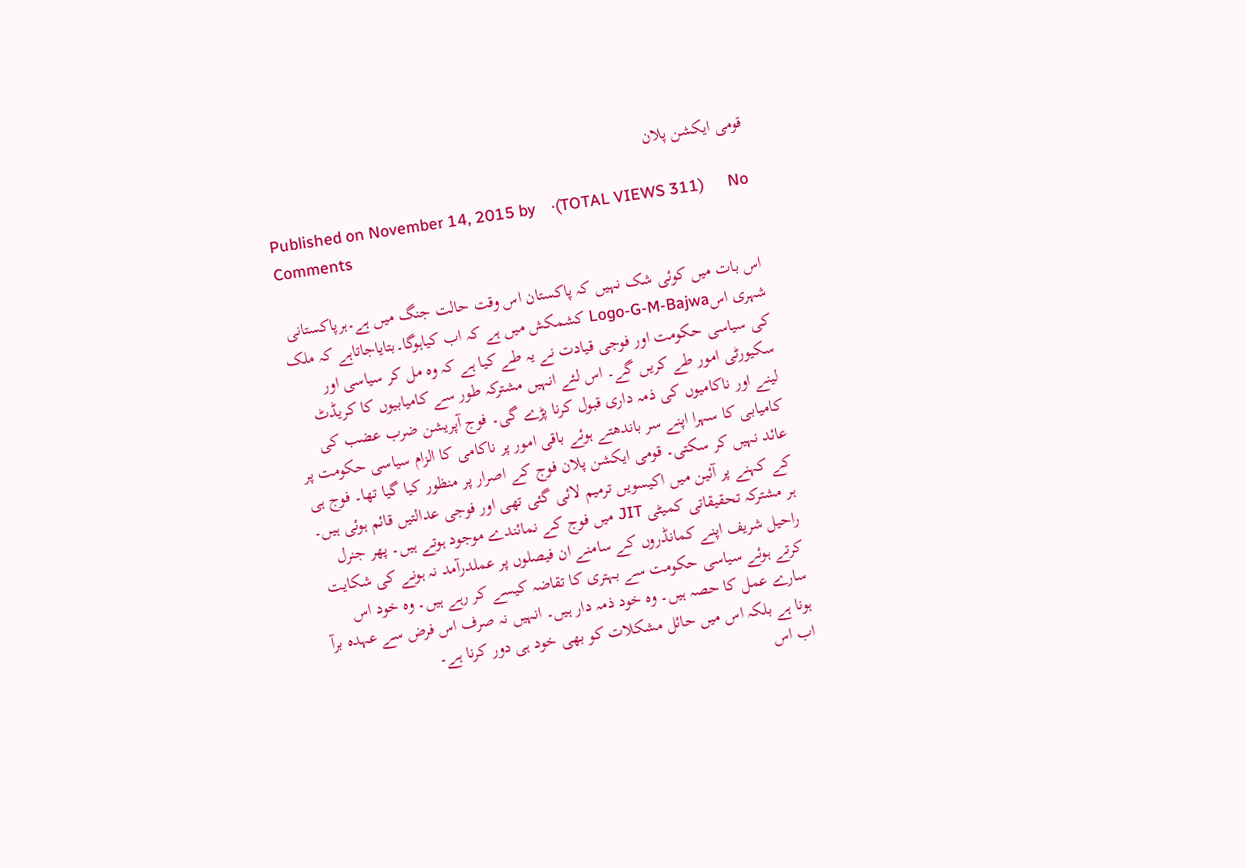قومی ایکشن پلان

Published on November 14, 2015 by    ·(TOTAL VIEWS 311)      No Comments

اس بات میں کوئی شک نہیں کہ پاکستان اس وقت حالت جنگ میں ہے۔ہرپاکستانی شہری اسLogo-G-M-Bajwa کشمکش میں ہے کہ اب کیاہوگا۔بتایاجاتاہے کہ ملک کی سیاسی حکومت اور فوجی قیادت نے یہ طے کیا ہے کہ وہ مل کر سیاسی اور سکیورٹی امور طے کریں گے۔ اس لئے انہیں مشترکہ طور سے کامیابیوں کا کریڈٹ لینے اور ناکامیوں کی ذمہ داری قبول کرنا پڑے گی۔ فوج آپریشن ضرب عضب کی کامیابی کا سہرا اپنے سر باندھتے ہوئے باقی امور پر ناکامی کا الزام سیاسی حکومت پر عائد نہیں کر سکتی۔ قومی ایکشن پلان فوج کے اصرار پر منظور کیا گیا تھا۔ فوج ہی کے کہنے پر آئین میں اکیسویں ترمیم لائی گئی تھی اور فوجی عدالتیں قائم ہوئی ہیں۔ ہر مشترکہ تحقیقاتی کمیٹی JIT میں فوج کے نمائندے موجود ہوتے ہیں۔ پھر جنرل راحیل شریف اپنے کمانڈروں کے سامنے ان فیصلوں پر عملدرآمد نہ ہونے کی شکایت کرتے ہوئے سیاسی حکومت سے بہتری کا تقاضہ کیسے کر رہے ہیں۔ وہ خود اس سارے عمل کا حصہ ہیں۔ وہ خود ذمہ دار ہیں۔ انہیں نہ صرف اس فرض سے عہدہ برآ ہونا ہے بلکہ اس میں حائل مشکلات کو بھی خود ہی دور کرنا ہے۔
اب اس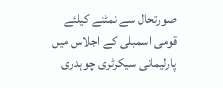صورتحال سے نمٹنے کیلئے قومی اسمبلی کے اجلاس میں پارلیمانی سیکرٹری چوہدری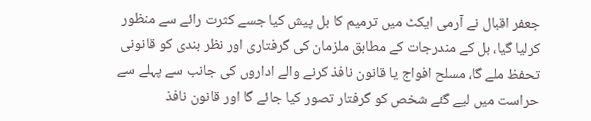جعفر اقبال نے آرمی ایکٹ میں ترمیم کا بل پیش کیا جسے کثرت رائے سے منظور کرلیا گیا، بل کے مندرجات کے مطابق ملزمان کی گرفتاری اور نظر بندی کو قانونی تحفظ ملے گا، مسلح افواج یا قانون نافذ کرنے والے اداروں کی جانب سے پہلے سے حراست میں لیے گئے شخص کو گرفتار تصور کیا جائے گا اور قانون نافذ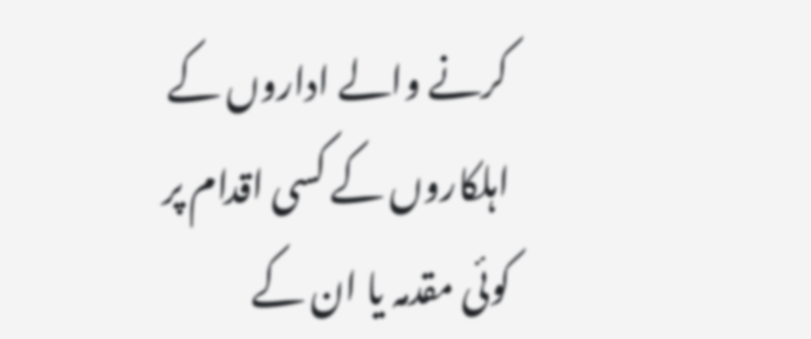کرنے والے اداروں کے اہلکاروں کے کسی اقدام پر کوئی مقدمہ یا ان کے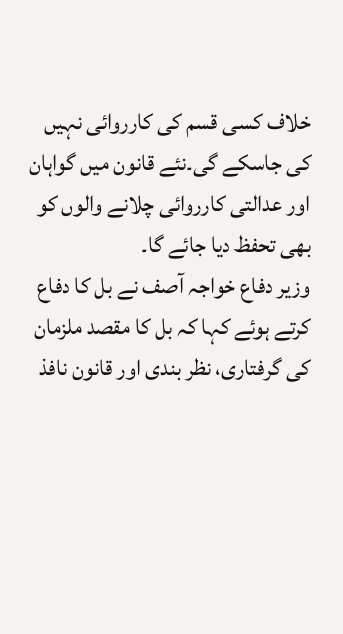خلاف کسی قسم کی کارروائی نہیں کی جاسکے گی۔نئے قانون میں گواہان اور عدالتی کارروائی چلانے والوں کو بھی تحفظ دیا جائے گا۔
وزیر دفاع خواجہ آصف نے بل کا دفاع کرتے ہوئے کہا کہ بل کا مقصد ملزمان کی گرفتاری، نظر بندی اور قانون نافذ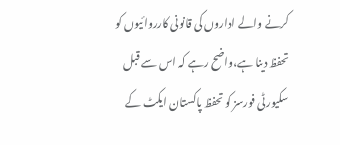کرنے والے اداروں کی قانونی کارروائیوں کو تحفظ دینا ہے،واضح رہے کہ اس سے قبل سکیورٹی فورسز کو تحفظ پاکستان ایکٹ کے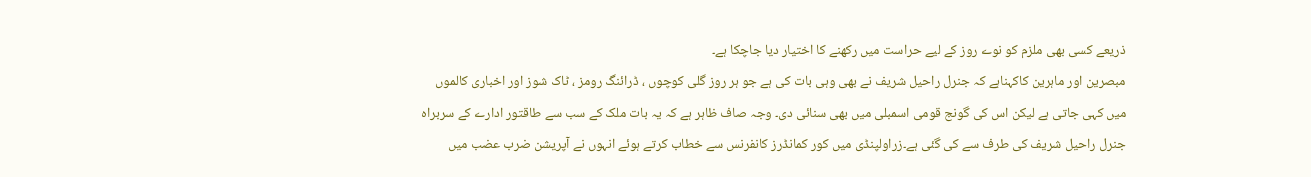ذریعے کسی بھی ملزم کو نوے روز کے لیے حراست میں رکھنے کا اختیار دیا جاچکا ہے۔
مبصرین اور ماہرین کاکہناہے کہ جنرل راحیل شریف نے بھی وہی بات کی ہے جو ہر روز گلی کوچوں ، ڈرائنگ رومز ، ٹاک شوز اور اخباری کالموں میں کہی جاتی ہے لیکن اس کی گونج قومی اسمبلی میں بھی سنائی دی۔ وجہ صاف ظاہر ہے کہ یہ بات ملک کے سب سے طاقتور ادارے کے سربراہ جنرل راحیل شریف کی طرف سے کی گئی ہے۔زراولپنڈی میں کور کمانڈرز کانفرنس سے خطاب کرتے ہوئے انہوں نے آپریشن ضرب عضب میں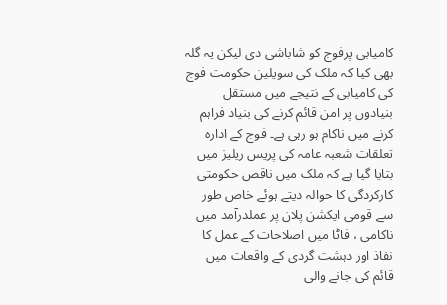کامیابی پرفوج کو شاباشی دی لیکن یہ گلہ بھی کیا کہ ملک کی سویلین حکومت فوج کی کامیابی کے نتیجے میں مستقل بنیادوں پر امن قائم کرنے کی بنیاد فراہم کرنے میں ناکام ہو رہی ہے۔ فوج کے ادارہ تعلقات شعبہ عامہ کی پریس ریلیز میں بتایا گیا ہے کہ ملک میں ناقص حکومتی کارکردگی کا حوالہ دیتے ہوئے خاص طور سے قومی ایکشن پلان پر عملدرآمد میں ناکامی ، فاٹا میں اصلاحات کے عمل کا نفاذ اور دہشت گردی کے واقعات میں قائم کی جانے والی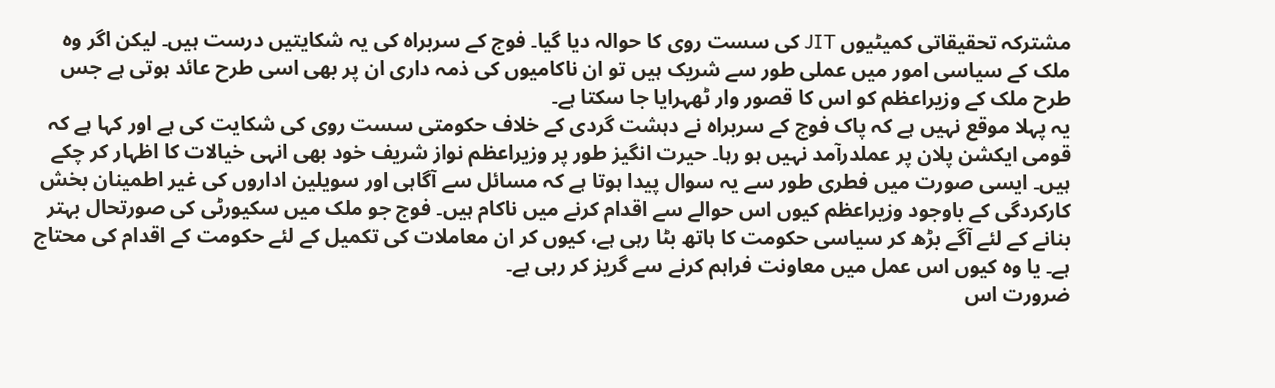مشترکہ تحقیقاتی کمیٹیوں JIT کی سست روی کا حوالہ دیا گیا۔ فوج کے سربراہ کی یہ شکایتیں درست ہیں۔ لیکن اگر وہ ملک کے سیاسی امور میں عملی طور سے شریک ہیں تو ان ناکامیوں کی ذمہ داری ان پر بھی اسی طرح عائد ہوتی ہے جس طرح ملک کے وزیراعظم کو اس کا قصور وار ٹھہرایا جا سکتا ہے۔
یہ پہلا موقع نہیں ہے کہ پاک فوج کے سربراہ نے دہشت گردی کے خلاف حکومتی سست روی کی شکایت کی ہے اور کہا ہے کہ قومی ایکشن پلان پر عملدرآمد نہیں ہو رہا۔ حیرت انگیز طور پر وزیراعظم نواز شریف خود بھی انہی خیالات کا اظہار کر چکے ہیں۔ ایسی صورت میں فطری طور سے یہ سوال پیدا ہوتا ہے کہ مسائل سے آگاہی اور سویلین اداروں کی غیر اطمینان بخش کارکردگی کے باوجود وزیراعظم کیوں اس حوالے سے اقدام کرنے میں ناکام ہیں۔ فوج جو ملک میں سکیورٹی کی صورتحال بہتر بنانے کے لئے آگے بڑھ کر سیاسی حکومت کا ہاتھ بٹا رہی ہے، کیوں کر ان معاملات کی تکمیل کے لئے حکومت کے اقدام کی محتاج ہے۔ یا وہ کیوں اس عمل میں معاونت فراہم کرنے سے گریز کر رہی ہے۔
ضرورت اس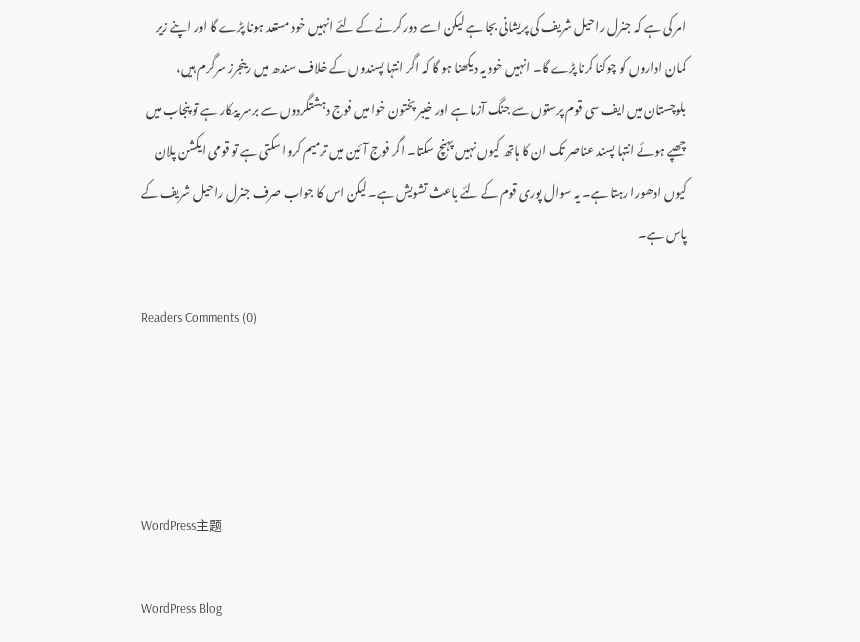امر کی ہے کہ جنرل راحیل شریف کی پریشانی بجا ہے لیکن اسے دور کرنے کے لئے انہیں خود مستعد ہونا پڑے گا اور اپنے زیر کمان اداروں کو چوکنا کرنا پڑے گا۔ انہیں خود یہ دیکھنا ہو گا کہ اگر انتہا پسندوں کے خلاف سندھ میں رینجرز سرگرم ہیں، بلوچستان میں ایف سی قوم پرستوں سے جنگ آزما ہے اور خیبر پختون خوا میں فوج دہشتگردوں سے برسر پیکار ہے تو پنجاب میں چھپے ہوئے انتہا پسند عناصر تک ان کا ہاتھ کیوں نہیں پہنچ سکتا۔ اگر فوج آئین میں ترمیم کروا سکتی ہے تو قومی ایکشن پلان کیوں ادھورا رہتا ہے۔ یہ سوال پوری قوم کے لئے باعث تشویش ہے۔ لیکن اس کا جواب صرف جنرل راحیل شریف کے پاس ہے۔

Readers Comments (0)




WordPress主题

WordPress Blog